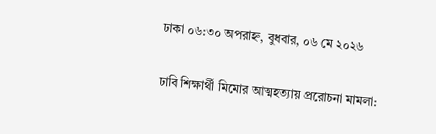ঢাকা ০৬:৩০ অপরাহ্ন, বুধবার, ০৬ মে ২০২৬

ঢাবি শিক্ষার্থী মিমোর আত্মহত্যায় প্ররোচনা মামলা: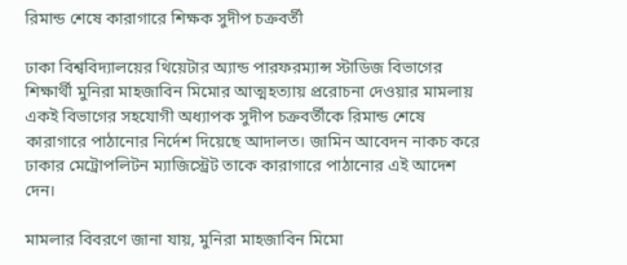রিমান্ড শেষে কারাগারে শিক্ষক সুদীপ চক্রবর্তী

ঢাকা বিশ্ববিদ্যালয়ের থিয়েটার অ্যান্ড পারফরম্যান্স স্টাডিজ বিভাগের শিক্ষার্থী মুনিরা মাহজাবিন মিমোর আত্মহত্যায় প্ররোচনা দেওয়ার মামলায় একই বিভাগের সহযোগী অধ্যাপক সুদীপ চক্রবর্তীকে রিমান্ড শেষে কারাগারে পাঠানোর নির্দেশ দিয়েছে আদালত। জামিন আবেদন নাকচ করে ঢাকার মেট্রোপলিটন ম্যাজিস্ট্রেট তাকে কারাগারে পাঠানোর এই আদেশ দেন।

মামলার বিবরণে জানা যায়, মুনিরা মাহজাবিন মিমো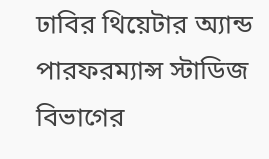ঢাবির থিয়েটার অ্যান্ড পারফরম্যান্স স্টাডিজ বিভাগের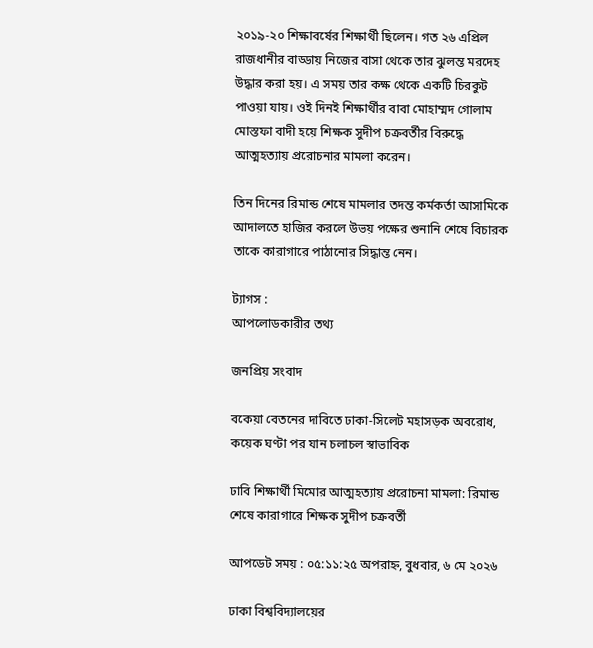২০১৯-২০ শিক্ষাবর্ষের শিক্ষার্থী ছিলেন। গত ২৬ এপ্রিল রাজধানীর বাড্ডায় নিজের বাসা থেকে তার ঝুলন্ত মরদেহ উদ্ধার করা হয়। এ সময় তার কক্ষ থেকে একটি চিরকুট পাওয়া যায়। ওই দিনই শিক্ষার্থীর বাবা মোহাম্মদ গোলাম মোস্তফা বাদী হয়ে শিক্ষক সুদীপ চক্রবর্তীর বিরুদ্ধে আত্মহত্যায় প্ররোচনার মামলা করেন।

তিন দিনের রিমান্ড শেষে মামলার তদন্ত কর্মকর্তা আসামিকে আদালতে হাজির করলে উভয় পক্ষের শুনানি শেষে বিচারক তাকে কারাগারে পাঠানোর সিদ্ধান্ত নেন।

ট্যাগস :
আপলোডকারীর তথ্য

জনপ্রিয় সংবাদ

বকেয়া বেতনের দাবিতে ঢাকা-সিলেট মহাসড়ক অবরোধ, কয়েক ঘণ্টা পর যান চলাচল স্বাভাবিক

ঢাবি শিক্ষার্থী মিমোর আত্মহত্যায় প্ররোচনা মামলা: রিমান্ড শেষে কারাগারে শিক্ষক সুদীপ চক্রবর্তী

আপডেট সময় : ০৫:১১:২৫ অপরাহ্ন, বুধবার, ৬ মে ২০২৬

ঢাকা বিশ্ববিদ্যালয়ের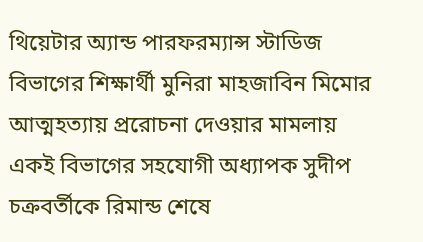থিয়েটার অ্যান্ড পারফরম্যান্স স্টাডিজ বিভাগের শিক্ষার্থী মুনিরা মাহজাবিন মিমোর আত্মহত্যায় প্ররোচনা দেওয়ার মামলায় একই বিভাগের সহযোগী অধ্যাপক সুদীপ চক্রবর্তীকে রিমান্ড শেষে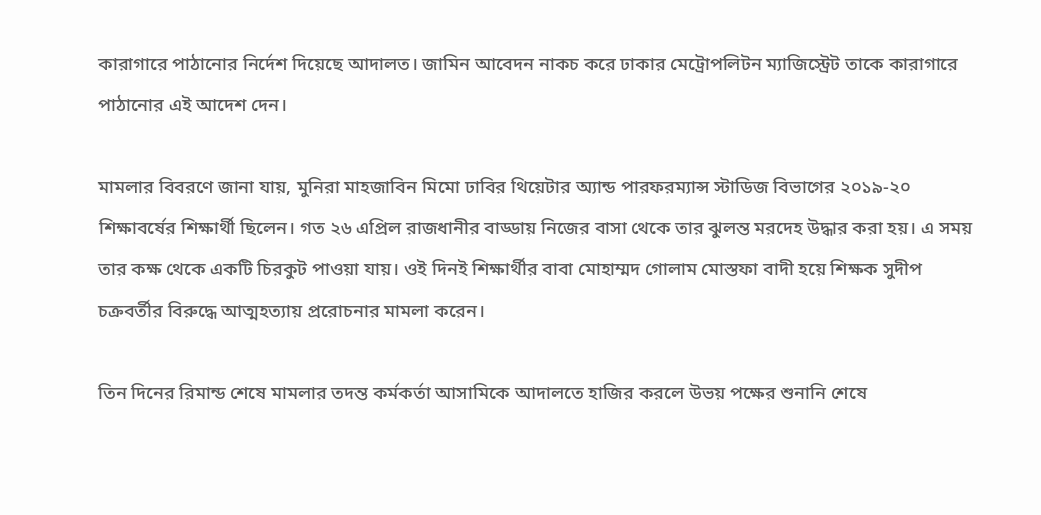কারাগারে পাঠানোর নির্দেশ দিয়েছে আদালত। জামিন আবেদন নাকচ করে ঢাকার মেট্রোপলিটন ম্যাজিস্ট্রেট তাকে কারাগারে পাঠানোর এই আদেশ দেন।

মামলার বিবরণে জানা যায়, মুনিরা মাহজাবিন মিমো ঢাবির থিয়েটার অ্যান্ড পারফরম্যান্স স্টাডিজ বিভাগের ২০১৯-২০ শিক্ষাবর্ষের শিক্ষার্থী ছিলেন। গত ২৬ এপ্রিল রাজধানীর বাড্ডায় নিজের বাসা থেকে তার ঝুলন্ত মরদেহ উদ্ধার করা হয়। এ সময় তার কক্ষ থেকে একটি চিরকুট পাওয়া যায়। ওই দিনই শিক্ষার্থীর বাবা মোহাম্মদ গোলাম মোস্তফা বাদী হয়ে শিক্ষক সুদীপ চক্রবর্তীর বিরুদ্ধে আত্মহত্যায় প্ররোচনার মামলা করেন।

তিন দিনের রিমান্ড শেষে মামলার তদন্ত কর্মকর্তা আসামিকে আদালতে হাজির করলে উভয় পক্ষের শুনানি শেষে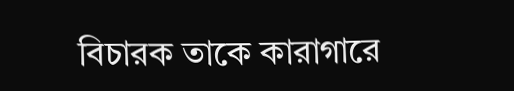বিচারক তাকে কারাগারে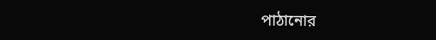পাঠানোর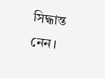সিদ্ধান্ত নেন।